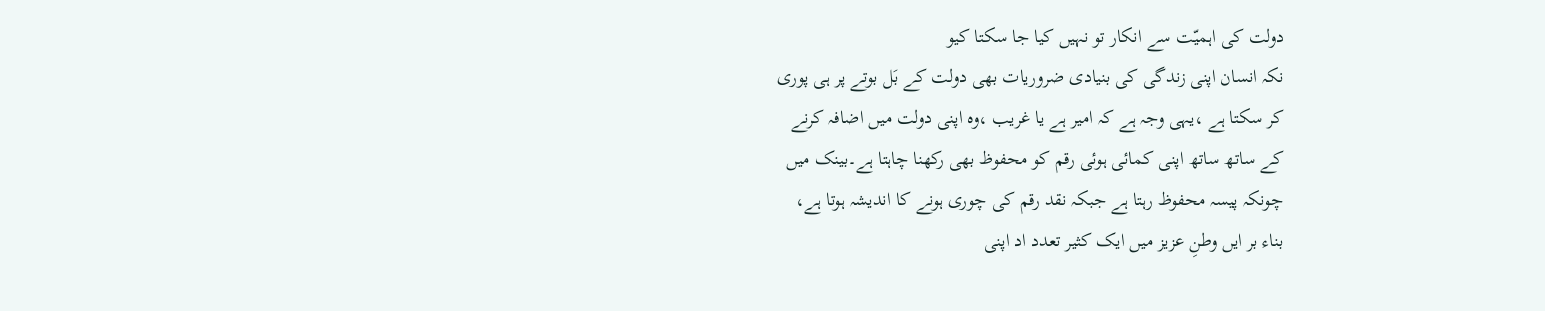دولت کی اہمیّت سے انکار تو نہیں کیا جا سکتا کیو
نکہ انسان اپنی زندگی کی بنیادی ضروریات بھی دولت کے بَل بوتے پر ہی پوری
کر سکتا ہے ،یہی وجہ ہے کہ امیر ہے یا غریب ،وہ اپنی دولت میں اضافہ کرنے
کے ساتھ ساتھ اپنی کمائی ہوئی رقم کو محفوظ بھی رکھنا چاہتا ہے۔بینک میں
چونکہ پیسہ محفوظ رہتا ہے جبکہ نقد رقم کی چوری ہونے کا اندیشہ ہوتا ہے،
بناء بر ایں وطنِ عزیز میں ایک کثیر تعدد اد اپنی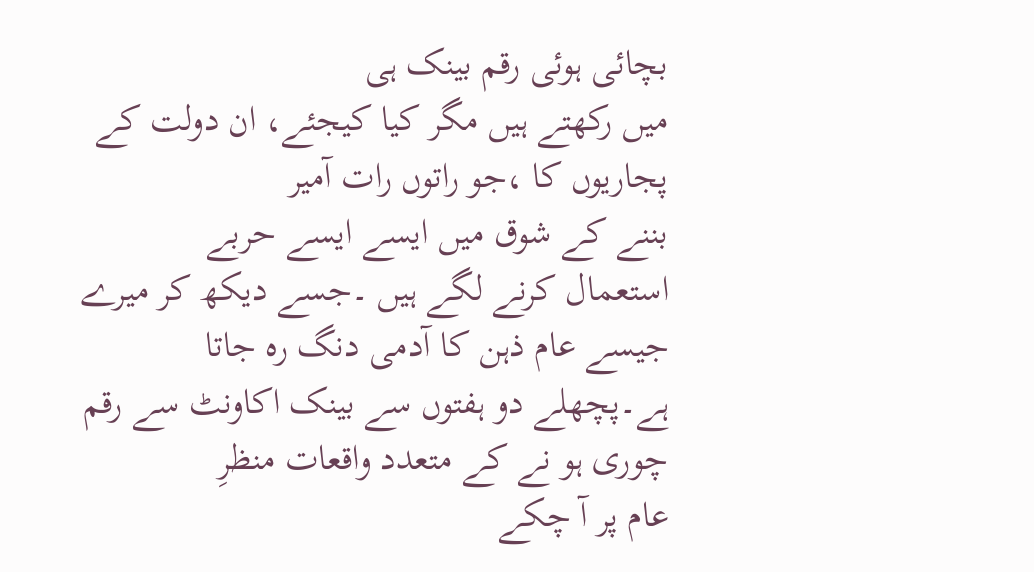بچائی ہوئی رقم بینک ہی
میں رکھتے ہیں مگر کیا کیجئے، ان دولت کے پجاریوں کا ،جو راتوں رات آمیر
بننے کے شوق میں ایسے ایسے حربے
استعمال کرنے لگے ہیں ۔جسے دیکھ کر میرے جیسے عام ذہن کا آدمی دنگ رہ جاتا
ہے۔پچھلے دو ہفتوں سے بینک اکاونٹ سے رقم چوری ہو نے کے متعدد واقعات منظرِ
عام پر آ چکے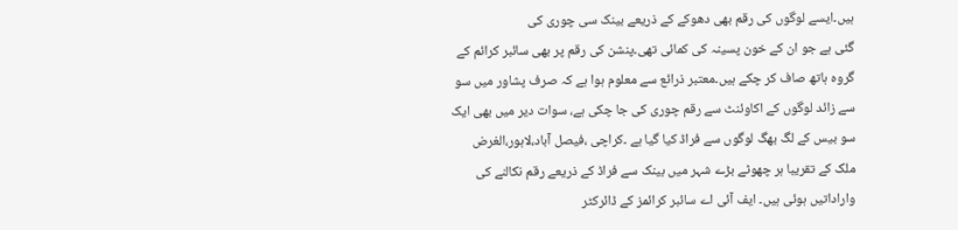ہیں۔ایسے لوگوں کی رقم بھی دھوکے کے ذریعے بینک سی چوری کی
گئی ہے جو ان کے خون پسینہ کی کمائی تھی۔پنشن کی رقم پر بھی سائبر کرائم کے
گروہ ہاتھ صاف کر چکے ہیں۔معتبر ذرائع سے معلوم ہوا ہے کہ صرف پشاور میں سو
سے زائد لوگوں کے اکاوئنٹ سے رقم چوری کی جا چکی ہے، سوات دیر میں بھی ایک
سو بیس کے لگ بھگ لوگوں سے فراڈ کیا گیا ہے ۔کراچی ،فیصل آباد،لاہور،الغرض
ملک کے تقریبا ہر چھوٹے بڑے شہر میں بینک سے فراڈ کے ذریعے رقم نکالنے کی
واراداتیں ہوئی ہیں۔ ایف آئی اے سائبر کرائمز کے ڈائرکٹر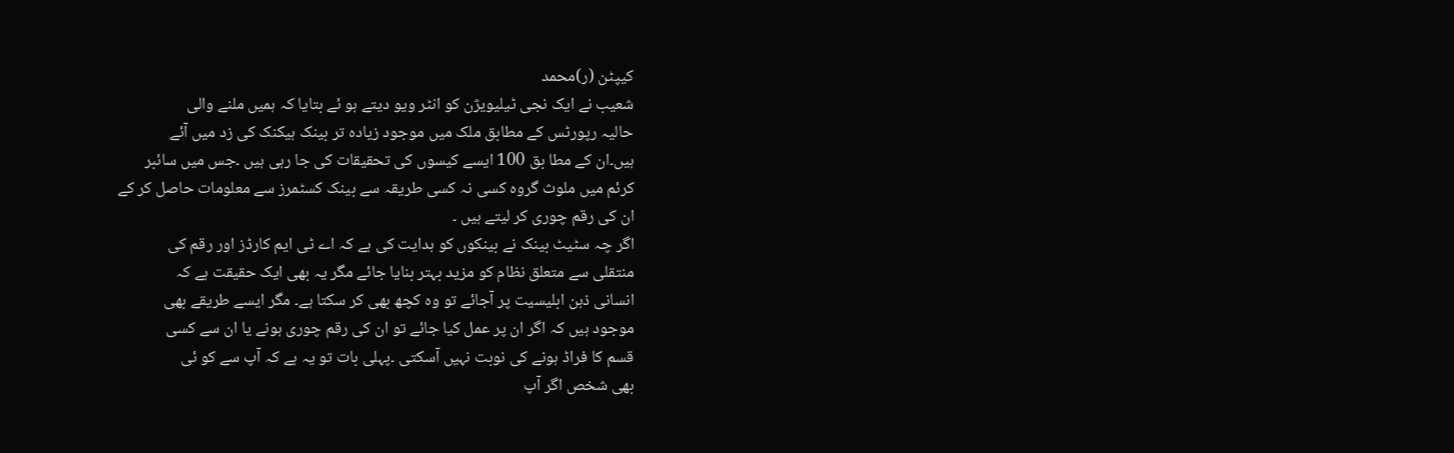کیپٹن (ر)محمد
شعیب نے ایک نجی ٹیلیویژن کو انٹر ویو دیتے ہو ئے بتایا کہ ہمیں ملنے والی
حالیہ رپورٹس کے مطابق ملک میں موجود زیادہ تر بینک ہیکنک کی زد میں آئے
ہیں۔ان کے مطا بق 100 ایسے کیسوں کی تحقیقات کی جا رہی ہیں ۔جس میں سائبر
کرئم میں ملوث گروہ کسی نہ کسی طریقہ سے بینک کسٹمرز سے معلومات حاصل کر کے
ان کی رقم چوری کر لیتے ہیں ۔
اگر چہ سٹیٹ بینک نے بینکوں کو ہدایت کی ہے کہ اے ٹی ایم کارڈز اور رقم کی
منتقلی سے متعلق نظام کو مزید بہتر بنایا جائے مگر یہ بھی ایک حقیقت ہے کہ
انسانی ذہن ابلیسیت پر آجائے تو وہ کچھ بھی کر سکتا ہے۔ مگر ایسے طریقے بھی
موجود ہیں کہ اگر ان پر عمل کیا جائے تو ان کی رقم چوری ہونے یا ان سے کسی
قسم کا فراڈ ہونے کی نوبت نہیں آسکتی ۔پہلی بات تو یہ ہے کہ آپ سے کو ئی
بھی شخص اگر آپ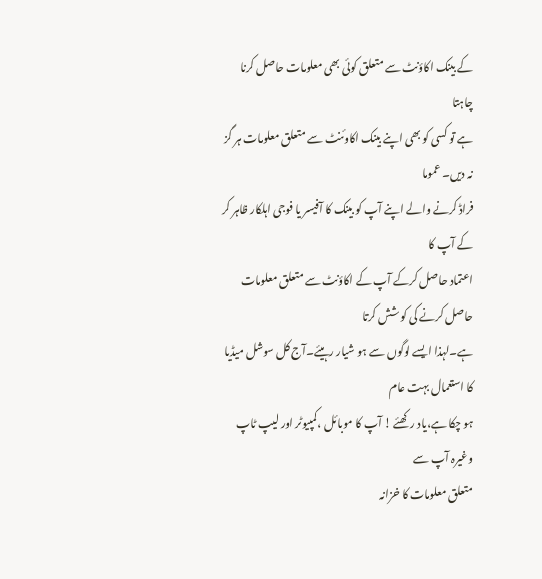کے بینک اکاؤنٹ سے متعلق کوئی بھی معلومات حاصل کرنا چاہتا
ہے تو کسی کو بھی اپنے بینک اکاوئنٹ سے متعلق معلومات ہر گز نہ دیں۔ عموما
فراڈ کرنے والے اپنے آپ کو بینک کا آفیسر یا فوجی اہلکار ظاہر کر کے آپ کا
اعتماد حاصل کرکے آپ کے اکاؤنٹ سے متعلق معلومات حاصل کرنے کی کو شش کرتا
ہے۔لہذا ایسے لوگوں سے ہو شیار رہیئے۔آج کل سوشل میڈیا کا استعمال بہت عام
ہو چکا ہے،یاد رکھئے ! آپ کا موبائل ،کمپیوٹر اور لیپ ٹاپ وغیرہ آپ سے
متعلق معلومات کا خزانہ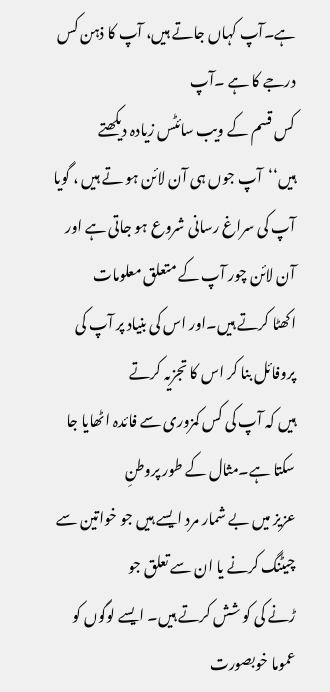ہے۔آپ کہاں جاتے ہیں، آپ کا ذہن کس درجے کا ہے ۔آپ
کس قسم کے ویب سائٹس زیادہ دیکھتے ہیں‘‘آپ جوں ہی آن لائن ہو تے ہیں ، گویا
آپ کی سراغ رسانی شروع ہو جاتی ہے اور آن لائن چور آپ کے متعلق معلومات
اکھٹا کرتے ہیں۔اور اس کی بنیاد پر آپ کی پروفائل بنا کر اس کا تجزیہ کرتے
ہیں کہ آپ کی کس کمزوری سے فائدہ اٹھایا جا سکتا ہے۔مثال کے طور پروطنِ
عزیز میں بے شمار مرد ایسے ہیں جو خواتین سے چیٹنگ کرنے یا ان سے تعلق جو
ڑنے کی کو شش کرتے ہیں۔ ایسے لوگوں کو عموما خوبصورت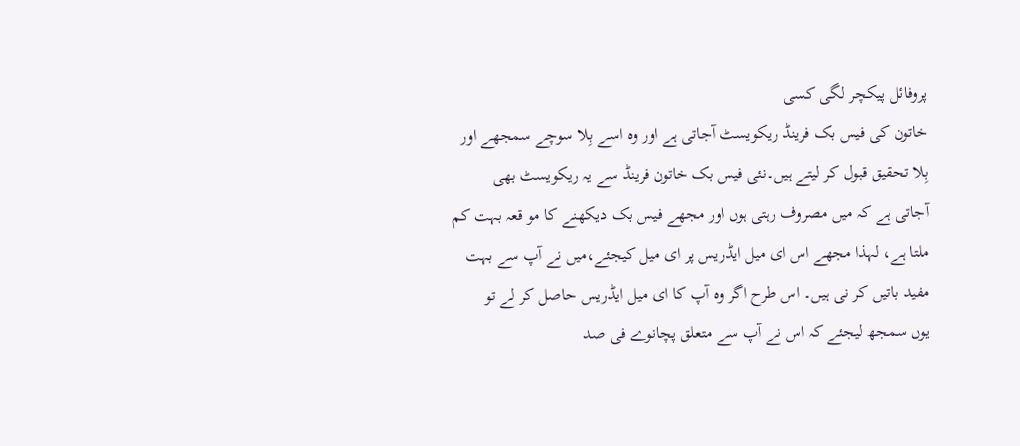پروفائل پیکچر لگی کسی
خاتون کی فیس بک فرینڈ ریکویسٹ آجاتی ہے اور وہ اسے بِلا سوچے سمجھے اور
بِلا تحقیق قبول کر لیتے ہیں۔نئی فیس بک خاتون فرینڈ سے یہ ریکویسٹ بھی
آجاتی ہے کہ میں مصروف رہتی ہوں اور مجھے فیس بک دیکھنے کا مو قعہ بہت کم
ملتا ہے، لہذا مجھے اس ای میل ایڈریس پر ای میل کیجئے،میں نے آپ سے بہت
مفید باتیں کر نی ہیں۔ اس طرح اگر وہ آپ کا ای میل ایڈریس حاصل کر لے تو
یوں سمجھ لیجئے کہ اس نے آپ سے متعلق پچانوے فی صد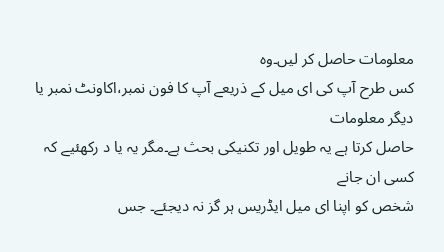معلومات حاصل کر لیں۔وہ
کس طرح آپ کی ای میل کے ذریعے آپ کا فون نمبر،اکاونٹ نمبر یا دیگر معلومات
حاصل کرتا ہے یہ طویل اور تکنیکی بحث ہے۔مگر یہ یا د رکھئیے کہ کسی ان جانے
شخص کو اپنا ای میل ایڈریس ہر گز نہ دیجئے۔ جس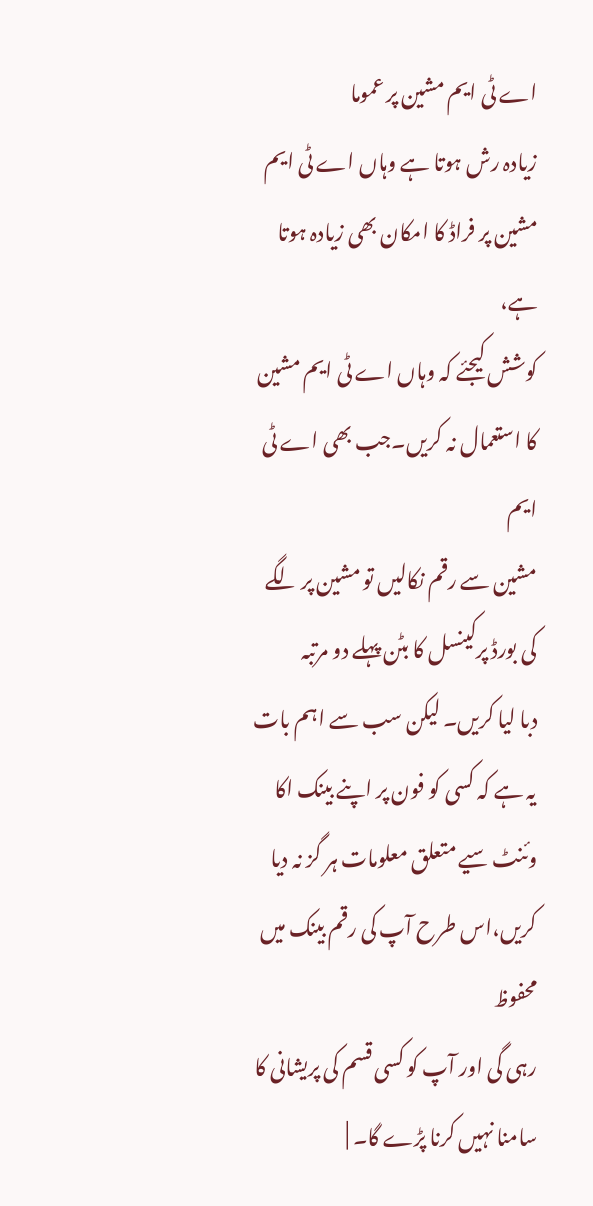اے ٹی ایم مشین پر عموما
زیادہ رش ہوتا ہے وہاں اے ٹی ایم مشین پر فراڈ کا امکان بھی زیادہ ہوتا ہے،
کوشش کیجئے کہ وہاں اے ٹی ایم مشین کا استعمال نہ کریں۔جب بھی اے ٹی ایم
مشین سے رقم نکالیں تو مشین پر لگے کی بورڈ پرکینسل کا بٹن پہلے دو مرتبہ
دبا لیا کریں۔ لیکن سب سے اہم بات یہ ہے کہ کسی کو فون پر اپنے بینک اکا
وئنٹ سیے متعلق معلومات ہر گز نہ دیا کریں،اس طرح آپ کی رقم بینک میں محفوظ
رہی گی اور آپ کو کسی قسم کی پریشانی کا سامنا نہیں کرنا پڑے گا۔ |